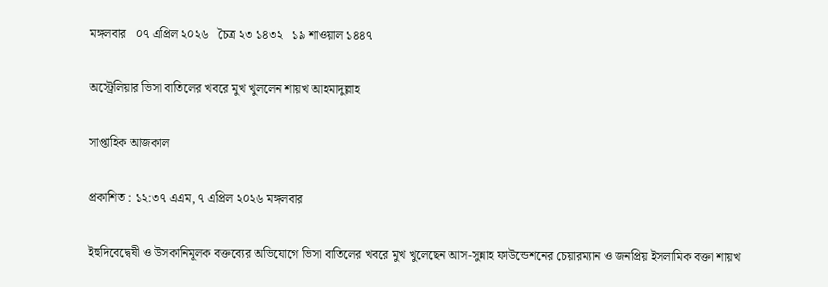মঙ্গলবার   ০৭ এপ্রিল ২০২৬   চৈত্র ২৩ ১৪৩২   ১৯ শাওয়াল ১৪৪৭

অস্ট্রেলিয়ার ভিসা বাতিলের খবরে মুখ খুললেন শায়খ আহমাদুল্লাহ

সাপ্তাহিক আজকাল

প্রকাশিত : ১২:৩৭ এএম, ৭ এপ্রিল ২০২৬ মঙ্গলবার

ইহুদিবেদ্বেষী ও উসকানিমূলক বক্তব্যের অভিযোগে ভিসা বাতিলের খবরে মুখ খুলেছেন আস-সুন্নাহ ফাউন্ডেশনের চেয়ারম্যান ও জনপ্রিয় ইসলামিক বক্তা শায়খ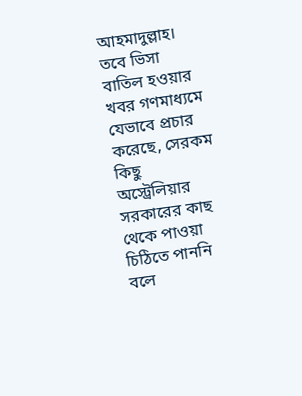আহমাদুল্লাহ। তবে ভিসা বাতিল হওয়ার খবর গণমাধ্যমে যেভাবে প্রচার করেছে, সেরকম কিছু অস্ট্রেলিয়ার সরকারের কাছ থেকে পাওয়া চিঠিতে পাননি বলে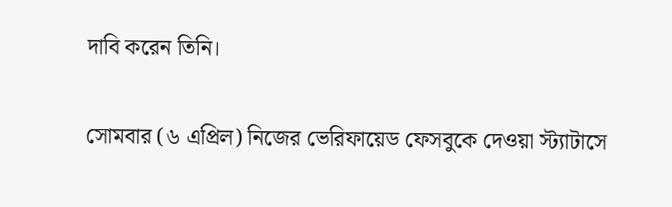দাবি করেন তিনি।

সোমবার (৬ এপ্রিল) নিজের ভেরিফায়েড ফেসবুকে দেওয়া স্ট্যাটাসে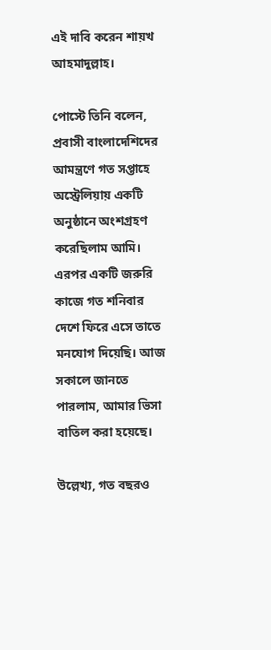এই দাবি করেন শায়খ আহমাদুল্লাহ।

পোস্টে তিনি বলেন, প্রবাসী বাংলাদেশিদের আমন্ত্রণে গত সপ্তাহে অস্ট্রেলিয়ায় একটি অনুষ্ঠানে অংশগ্রহণ করেছিলাম আমি। এরপর একটি জরুরি কাজে গত শনিবার দেশে ফিরে এসে তাতে মনযোগ দিয়েছি। আজ সকালে জানতে পারলাম, আমার ভিসা বাতিল করা হয়েছে।

উল্লেখ্য, গত বছরও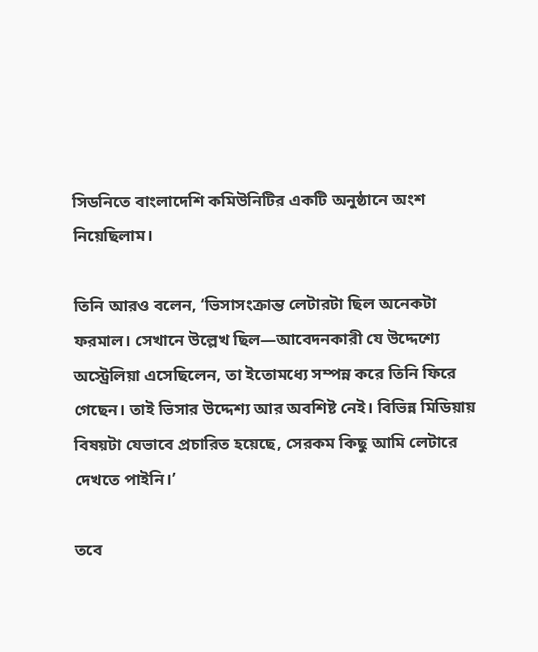সিডনিতে বাংলাদেশি কমিউনিটির একটি অনুষ্ঠানে অংশ নিয়েছিলাম।

তিনি আরও বলেন, ‘ভিসাসংক্রান্ত লেটারটা ছিল অনেকটা ফরমাল। সেখানে উল্লেখ ছিল—আবেদনকারী যে উদ্দেশ্যে অস্ট্রেলিয়া এসেছিলেন, তা ইতোমধ্যে সম্পন্ন করে তিনি ফিরে গেছেন। তাই ভিসার উদ্দেশ্য আর অবশিষ্ট নেই। বিভিন্ন মিডিয়ায় বিষয়টা যেভাবে প্রচারিত হয়েছে, সেরকম কিছু আমি লেটারে দেখতে পাইনি।’

তবে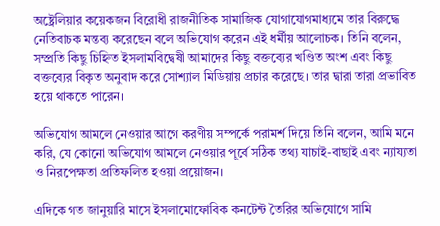অষ্ট্রেলিয়ার কয়েকজন বিরোধী রাজনীতিক সামাজিক যোগাযোগমাধ্যমে তার বিরুদ্ধে নেতিবাচক মন্তব্য করেছেন বলে অভিযোগ করেন এই ধর্মীয় আলোচক। তিনি বলেন, সম্প্রতি কিছু চিহ্নিত ইসলামবিদ্বেষী আমাদের কিছু বক্তব্যের খণ্ডিত অংশ এবং কিছু বক্তব্যের বিকৃত অনুবাদ করে সোশ্যাল মিডিয়ায় প্রচার করেছে। তার দ্বারা তারা প্রভাবিত হয়ে থাকতে পারেন।

অভিযোগ আমলে নেওয়ার আগে করণীয় সম্পর্কে পরামর্শ দিয়ে তিনি বলেন, আমি মনে করি, যে কোনো অভিযোগ আমলে নেওয়ার পূর্বে সঠিক তথ্য যাচাই-বাছাই এবং ন্যায্যতা ও নিরপেক্ষতা প্রতিফলিত হওয়া প্রয়োজন।

এদিকে গত জানুয়ারি মাসে ইসলামোফোবিক কনটেন্ট তৈরির অভিযোগে সামি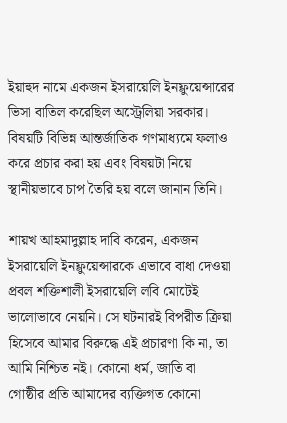ইয়াহুদ নামে একজন ইসরায়েলি ইনফ্লুয়েন্সারের ভিসা বাতিল করেছিল অস্ট্রেলিয়া সরকার। বিষয়টি বিভিন্ন আন্তর্জাতিক গণমাধ্যমে ফলাও করে প্রচার করা হয় এবং বিষয়টা নিয়ে স্থানীয়ভাবে চাপ তৈরি হয় বলে জানান তিনি।

শায়খ আহমাদুল্লাহ দাবি করেন, একজন ইসরায়েলি ইনফ্লুয়েন্সারকে এভাবে বাধা দেওয়া প্রবল শক্তিশালী ইসরায়েলি লবি মোটেই ভালোভাবে নেয়নি। সে ঘটনারই বিপরীত ক্রিয়া হিসেবে আমার বিরুদ্ধে এই প্রচারণা কি না, তা আমি নিশ্চিত নই। কোনো ধর্ম, জাতি বা গোষ্ঠীর প্রতি আমাদের ব্যক্তিগত কোনো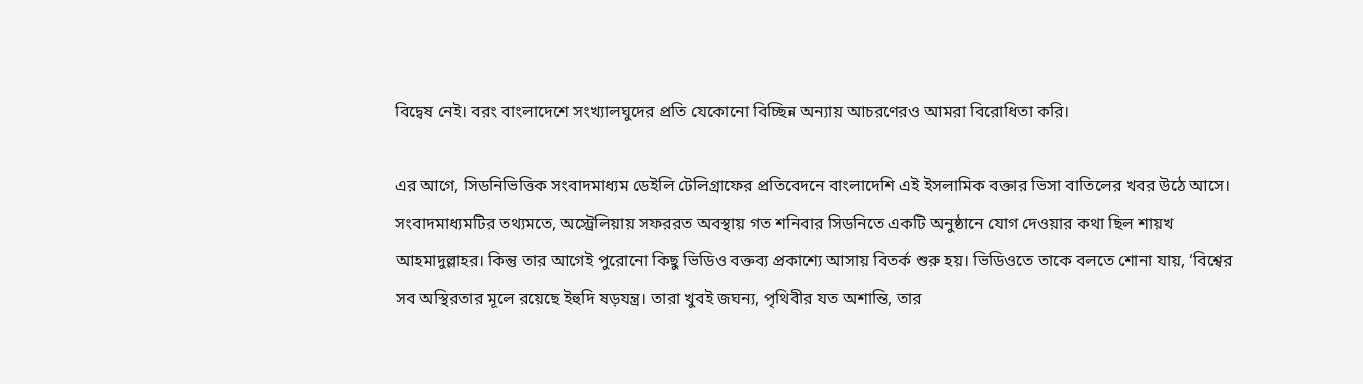বিদ্বেষ নেই। বরং বাংলাদেশে সংখ্যালঘুদের প্রতি যেকোনো বিচ্ছিন্ন অন্যায় আচরণেরও আমরা বিরোধিতা করি।

এর আগে, সিডনিভিত্তিক সংবাদমাধ্যম ডেইলি টেলিগ্রাফের প্রতিবেদনে বাংলাদেশি এই ইসলামিক বক্তার ভিসা বাতিলের খবর উঠে আসে। সংবাদমাধ্যমটির তথ্যমতে, অস্ট্রেলিয়ায় সফররত অবস্থায় গত শনিবার সিডনিতে একটি অনুষ্ঠানে যোগ দেওয়ার কথা ছিল শায়খ আহমাদুল্লাহর। কিন্তু তার আগেই পুরোনো কিছু ভিডিও বক্তব্য প্রকাশ্যে আসায় বিতর্ক শুরু হয়। ভিডিওতে তাকে বলতে শোনা যায়, ‘বিশ্বের সব অস্থিরতার মূলে রয়েছে ইহুদি ষড়যন্ত্র। তারা ‍খুবই জঘন্য, পৃথিবীর যত অশান্তি, তার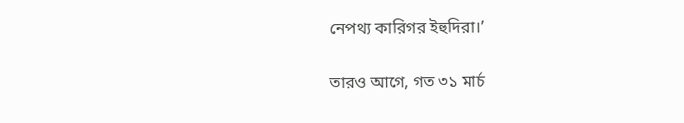নেপথ্য কারিগর ইহুদিরা।’

তারও আগে, গত ৩১ মার্চ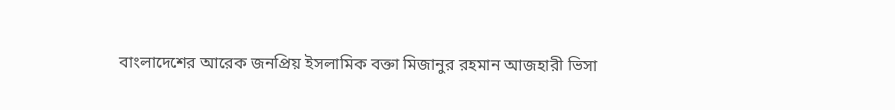বাংলাদেশের আরেক জনপ্রিয় ইসলামিক বক্তা মিজানুর রহমান আজহারী ভিসা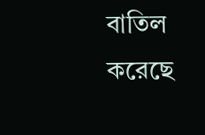বাতিল করেছে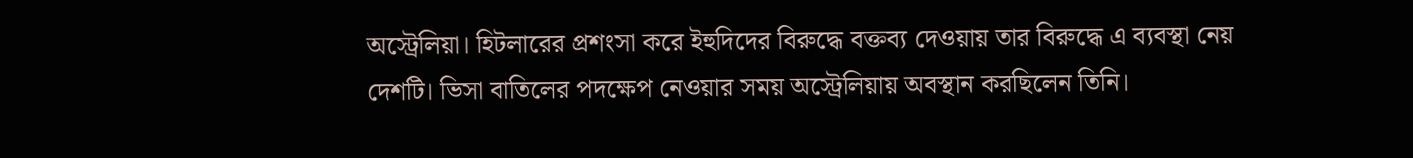অস্ট্রেলিয়া। হিটলারের প্রশংসা করে ইহুদিদের বিরুদ্ধে বক্তব্য দেওয়ায় তার বিরুদ্ধে এ ব্যবস্থা নেয় দেশটি। ভিসা বাতিলের পদক্ষেপ নেওয়ার সময় অস্ট্রেলিয়ায় অবস্থান করছিলেন তিনি।